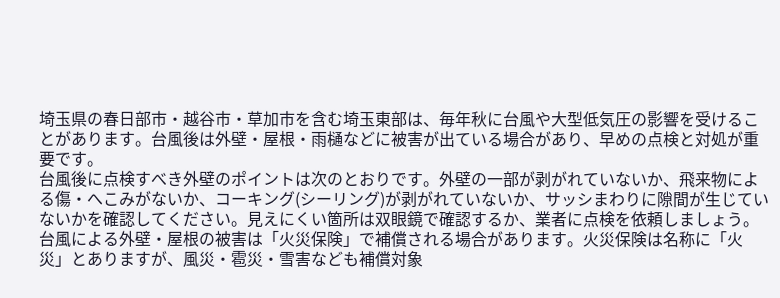埼玉県の春日部市・越谷市・草加市を含む埼玉東部は、毎年秋に台風や大型低気圧の影響を受けることがあります。台風後は外壁・屋根・雨樋などに被害が出ている場合があり、早めの点検と対処が重要です。
台風後に点検すべき外壁のポイントは次のとおりです。外壁の一部が剥がれていないか、飛来物による傷・へこみがないか、コーキング(シーリング)が剥がれていないか、サッシまわりに隙間が生じていないかを確認してください。見えにくい箇所は双眼鏡で確認するか、業者に点検を依頼しましょう。
台風による外壁・屋根の被害は「火災保険」で補償される場合があります。火災保険は名称に「火災」とありますが、風災・雹災・雪害なども補償対象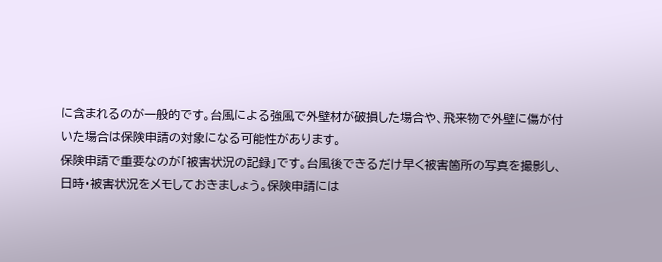に含まれるのが一般的です。台風による強風で外壁材が破損した場合や、飛来物で外壁に傷が付いた場合は保険申請の対象になる可能性があります。
保険申請で重要なのが「被害状況の記録」です。台風後できるだけ早く被害箇所の写真を撮影し、日時・被害状況をメモしておきましょう。保険申請には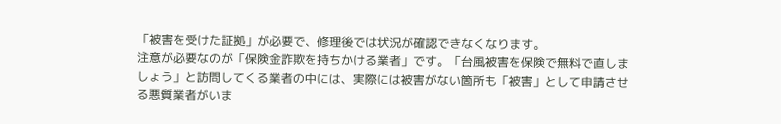「被害を受けた証拠」が必要で、修理後では状況が確認できなくなります。
注意が必要なのが「保険金詐欺を持ちかける業者」です。「台風被害を保険で無料で直しましょう」と訪問してくる業者の中には、実際には被害がない箇所も「被害」として申請させる悪質業者がいま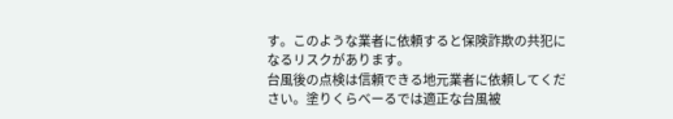す。このような業者に依頼すると保険詐欺の共犯になるリスクがあります。
台風後の点検は信頼できる地元業者に依頼してください。塗りくらべーるでは適正な台風被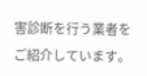害診断を行う業者をご紹介しています。